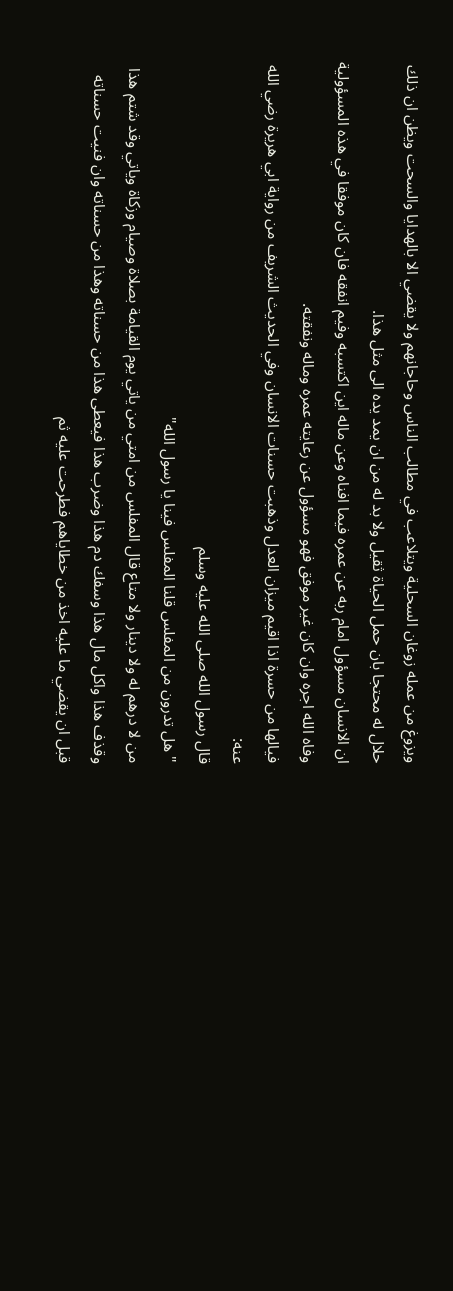ويزوغ من عمله زوغان السحلية ويتلاعب في مطالب الناس وحاجانهم ولا يقضي الا بالهدايا والسحت ويظن ان ذلك حلال له محتجا بان حمل الحياة ثقيل ولا بد له من ان يمد يده الى مثل هذا.
ان الانسان مسؤول امام ربه عن عمره فيما افناه وعن ماله اين اكتسبه وفيم انفقه فان كان موفقا في هذه المسؤولية وفاه الله اجره وان كان غير موفق فهو مسؤول عن رعايته عمره وماله ونفقته.
فيالها من حسرة اذا اقيم ميزان العدل وذهبت حسنات الانسان وفي الحديث الشريف من رواية ابي هريرة رضي الله عنه:
قال رسول الله صلى الله عليه وسلم
"هل تدرون من المفلس قلنا المفلس فينا يا رسول الله"
من لا درهم له ولا دينار ولا متاع قال المفلس من امتي من ياتي يوم القيامة بصلاة وصيام وزكاة وياتي وقد شتم هذا وقذف هذا واكل مال هذا وسفك دم هذا وضرب هذا فيعطى هذا من حسناته وهذا من حسناته وان فنيت حسناته قبل ان يقضي ما عليه اخذ من خطاياهم فطرحت عليه ثم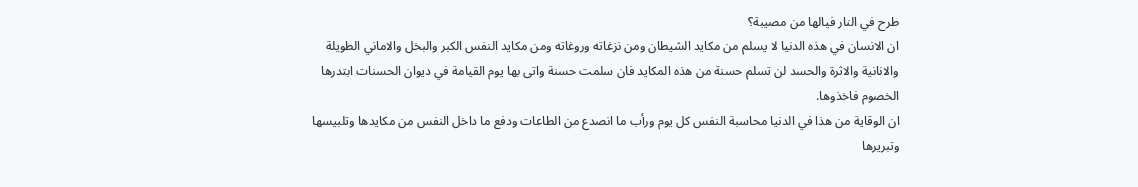طرح في النار فيالها من مصيبة؟
ان الانسان في هذه الدنيا لا يسلم من مكايد الشيطان ومن نزغاته وروغاته ومن مكايد النفس الكبر والبخل والاماني الطويلة والانانية والاثرة والحسد لن تسلم حسنة من هذه المكايد فان سلمت حسنة واتى بها يوم القيامة في ديوان الحسنات ابتدرها الخصوم فاخذوها.
ان الوقاية من هذا في الدنيا محاسبة النفس كل يوم ورأب ما انصدع من الطاعات ودفع ما داخل النفس من مكايدها وتلبيسها وتبريرها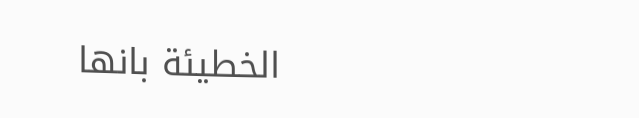الخطيئة بانها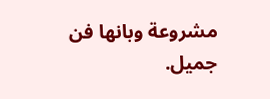مشروعة وبانها فن جميل.